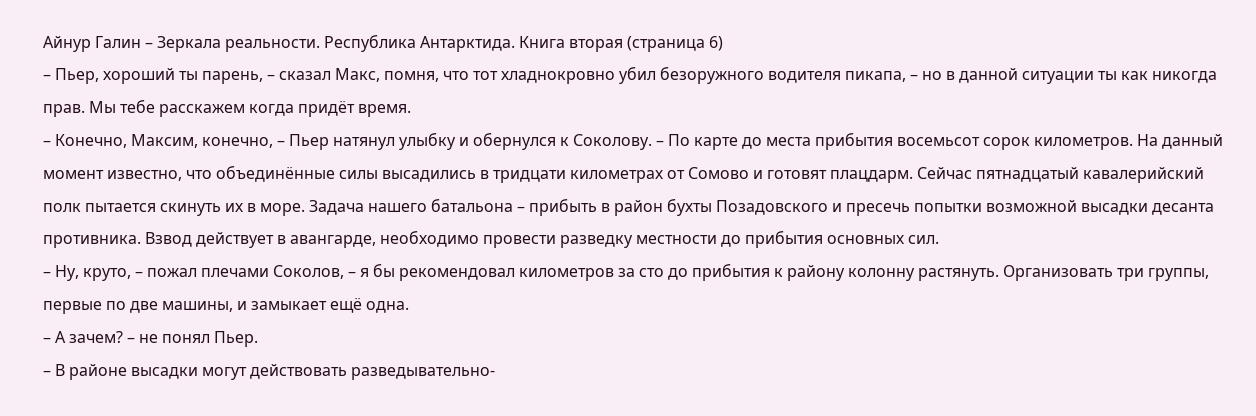Айнур Галин – Зеркала реальности. Республика Антарктида. Книга вторая (страница 6)
– Пьер, хороший ты парень, – сказал Макс, помня, что тот хладнокровно убил безоружного водителя пикапа, – но в данной ситуации ты как никогда прав. Мы тебе расскажем когда придёт время.
– Конечно, Максим, конечно, – Пьер натянул улыбку и обернулся к Соколову. – По карте до места прибытия восемьсот сорок километров. На данный момент известно, что объединённые силы высадились в тридцати километрах от Сомово и готовят плацдарм. Сейчас пятнадцатый кавалерийский полк пытается скинуть их в море. Задача нашего батальона – прибыть в район бухты Позадовского и пресечь попытки возможной высадки десанта противника. Взвод действует в авангарде, необходимо провести разведку местности до прибытия основных сил.
– Ну, круто, – пожал плечами Соколов, – я бы рекомендовал километров за сто до прибытия к району колонну растянуть. Организовать три группы, первые по две машины, и замыкает ещё одна.
– А зачем? – не понял Пьер.
– В районе высадки могут действовать разведывательно-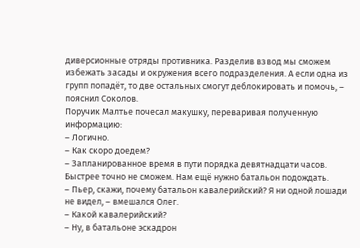диверсионные отряды противника. Разделив взвод мы сможем избежать засады и окружения всего подразделения. А если одна из групп попадёт, то две остальных смогут деблокировать и помочь, – пояснил Соколов.
Поручик Малтье почесал макушку, переваривая полученную информацию:
– Логично.
– Как скоро доедем?
– Запланированное время в пути порядка девятнадцати часов. Быстрее точно не сможем. Нам ещё нужно батальон подождать.
– Пьер, скажи, почему батальон кавалерийский? Я ни одной лошади не видел, – вмешался Олег.
– Какой кавалерийский?
– Ну, в батальоне эскадрон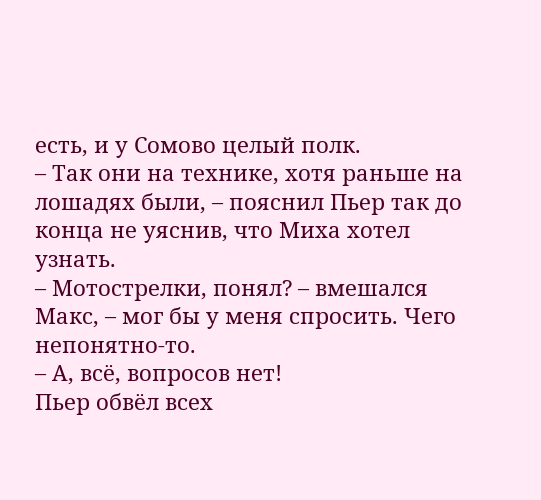есть, и у Сомово целый полк.
– Так они на технике, хотя раньше на лошадях были, – пояснил Пьер так до конца не уяснив, что Миха хотел узнать.
– Мотострелки, понял? – вмешался Макс, – мог бы у меня спросить. Чего непонятно-то.
– А, всё, вопросов нет!
Пьер обвёл всех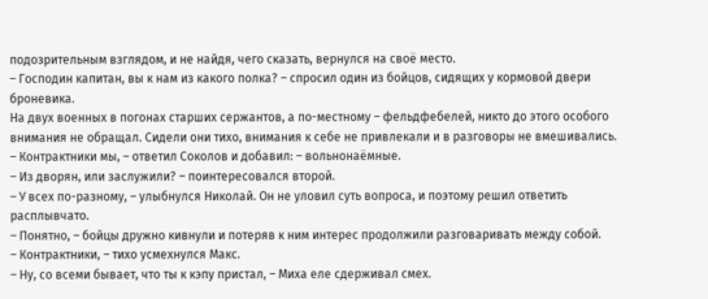подозрительным взглядом, и не найдя, чего сказать, вернулся на своё место.
– Господин капитан, вы к нам из какого полка? – спросил один из бойцов, сидящих у кормовой двери броневика.
На двух военных в погонах старших сержантов, а по-местному – фельдфебелей, никто до этого особого внимания не обращал. Сидели они тихо, внимания к себе не привлекали и в разговоры не вмешивались.
– Контрактники мы, – ответил Соколов и добавил: – вольнонаёмные.
– Из дворян, или заслужили? – поинтересовался второй.
– У всех по-разному, – улыбнулся Николай. Он не уловил суть вопроса, и поэтому решил ответить расплывчато.
– Понятно, – бойцы дружно кивнули и потеряв к ним интерес продолжили разговаривать между собой.
– Контрактники, – тихо усмехнулся Макс.
– Ну, со всеми бывает, что ты к кэпу пристал, – Миха еле сдерживал смех.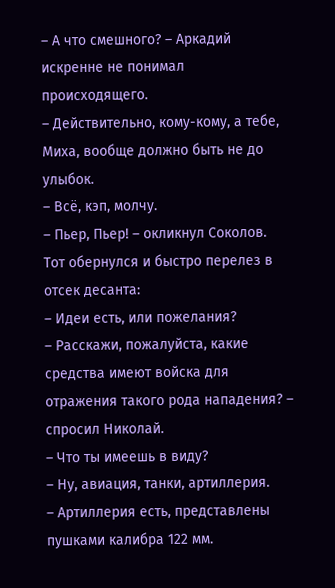– А что смешного? – Аркадий искренне не понимал происходящего.
– Действительно, кому-кому, а тебе, Миха, вообще должно быть не до улыбок.
– Всё, кэп, молчу.
– Пьер, Пьер! – окликнул Соколов.
Тот обернулся и быстро перелез в отсек десанта:
– Идеи есть, или пожелания?
– Расскажи, пожалуйста, какие средства имеют войска для отражения такого рода нападения? – спросил Николай.
– Что ты имеешь в виду?
– Ну, авиация, танки, артиллерия.
– Артиллерия есть, представлены пушками калибра 122 мм.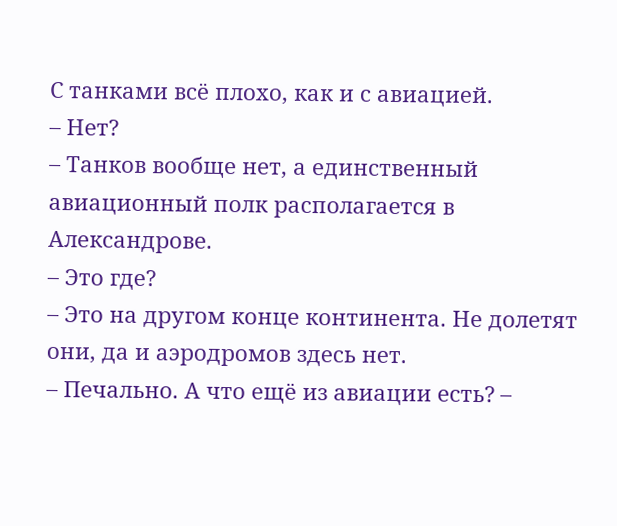С танками всё плохо, как и с авиацией.
– Нет?
– Танков вообще нет, а единственный авиационный полк располагается в Александрове.
– Это где?
– Это на другом конце континента. Не долетят они, да и аэродромов здесь нет.
– Печально. А что ещё из авиации есть? –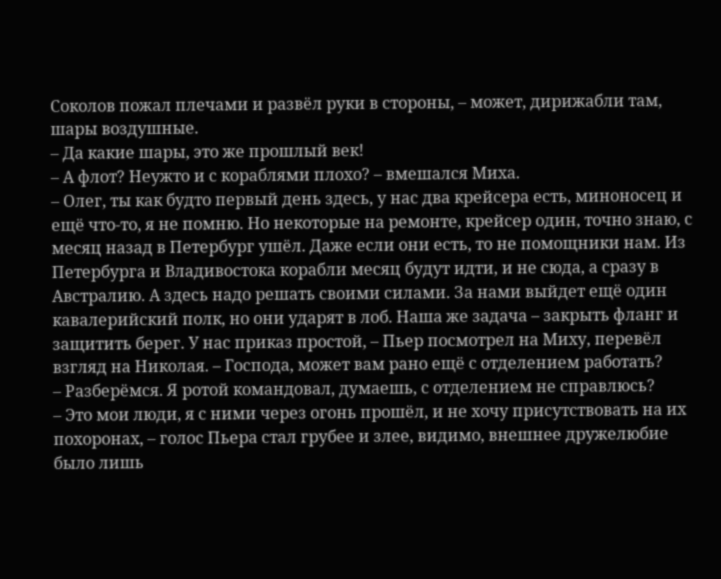Соколов пожал плечами и развёл руки в стороны, – может, дирижабли там, шары воздушные.
– Да какие шары, это же прошлый век!
– А флот? Неужто и с кораблями плохо? – вмешался Миха.
– Олег, ты как будто первый день здесь, у нас два крейсера есть, миноносец и ещё что-то, я не помню. Но некоторые на ремонте, крейсер один, точно знаю, с месяц назад в Петербург ушёл. Даже если они есть, то не помощники нам. Из Петербурга и Владивостока корабли месяц будут идти, и не сюда, а сразу в Австралию. А здесь надо решать своими силами. За нами выйдет ещё один кавалерийский полк, но они ударят в лоб. Наша же задача – закрыть фланг и защитить берег. У нас приказ простой, – Пьер посмотрел на Миху, перевёл взгляд на Николая. – Господа, может вам рано ещё с отделением работать?
– Разберёмся. Я ротой командовал, думаешь, с отделением не справлюсь?
– Это мои люди, я с ними через огонь прошёл, и не хочу присутствовать на их похоронах, – голос Пьера стал грубее и злее, видимо, внешнее дружелюбие было лишь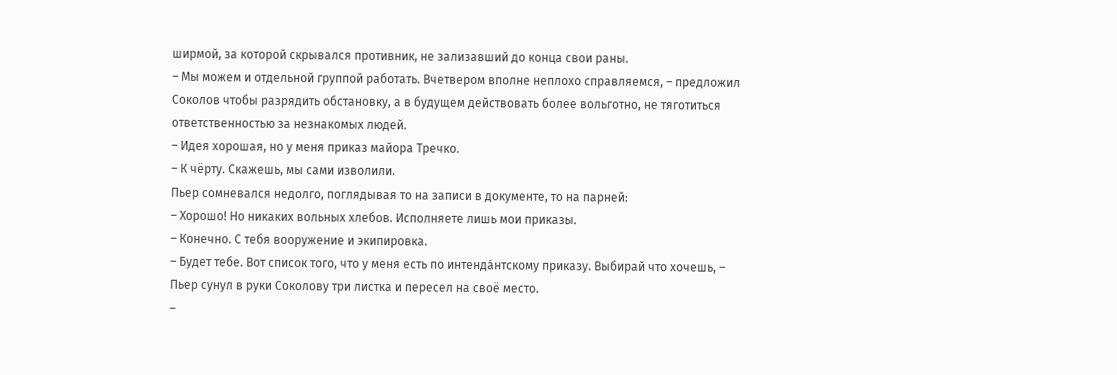ширмой, за которой скрывался противник, не зализавший до конца свои раны.
– Мы можем и отдельной группой работать. Вчетвером вполне неплохо справляемся, – предложил Соколов чтобы разрядить обстановку, а в будущем действовать более вольготно, не тяготиться ответственностью за незнакомых людей.
– Идея хорошая, но у меня приказ майора Тречко.
– К чёрту. Скажешь, мы сами изволили.
Пьер сомневался недолго, поглядывая то на записи в документе, то на парней:
– Хорошо! Но никаких вольных хлебов. Исполняете лишь мои приказы.
– Конечно. С тебя вооружение и экипировка.
– Будет тебе. Вот список того, что у меня есть по интенда́нтскому приказу. Выбирай что хочешь, – Пьер сунул в руки Соколову три листка и пересел на своё место.
–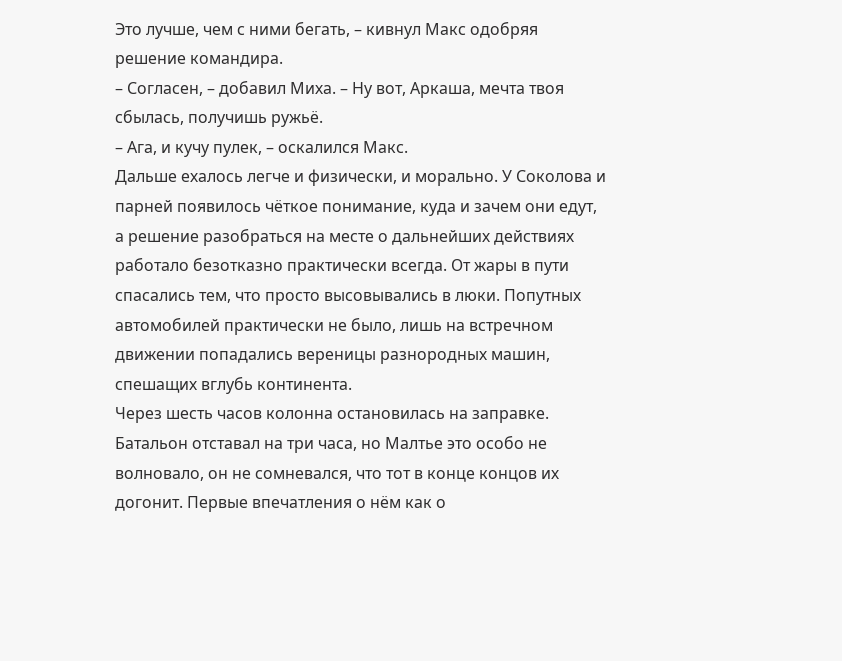Это лучше, чем с ними бегать, – кивнул Макс одобряя решение командира.
– Согласен, – добавил Миха. – Ну вот, Аркаша, мечта твоя сбылась, получишь ружьё.
– Ага, и кучу пулек, – оскалился Макс.
Дальше ехалось легче и физически, и морально. У Соколова и парней появилось чёткое понимание, куда и зачем они едут, а решение разобраться на месте о дальнейших действиях работало безотказно практически всегда. От жары в пути спасались тем, что просто высовывались в люки. Попутных автомобилей практически не было, лишь на встречном движении попадались вереницы разнородных машин, спешащих вглубь континента.
Через шесть часов колонна остановилась на заправке. Батальон отставал на три часа, но Малтье это особо не волновало, он не сомневался, что тот в конце концов их догонит. Первые впечатления о нём как о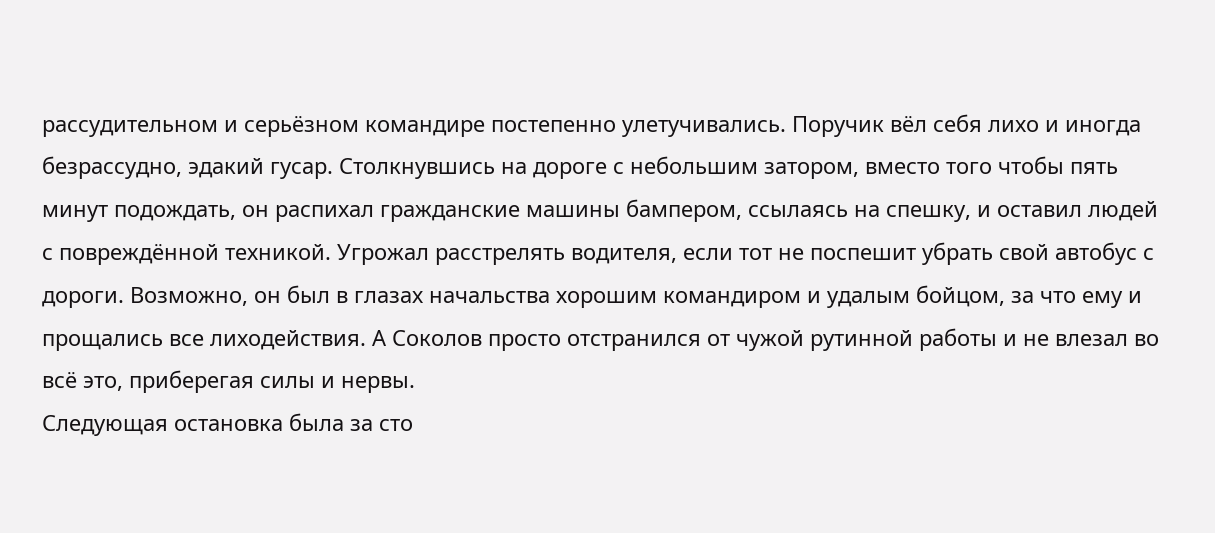рассудительном и серьёзном командире постепенно улетучивались. Поручик вёл себя лихо и иногда безрассудно, эдакий гусар. Столкнувшись на дороге с небольшим затором, вместо того чтобы пять минут подождать, он распихал гражданские машины бампером, ссылаясь на спешку, и оставил людей с повреждённой техникой. Угрожал расстрелять водителя, если тот не поспешит убрать свой автобус с дороги. Возможно, он был в глазах начальства хорошим командиром и удалым бойцом, за что ему и прощались все лиходействия. А Соколов просто отстранился от чужой рутинной работы и не влезал во всё это, приберегая силы и нервы.
Следующая остановка была за сто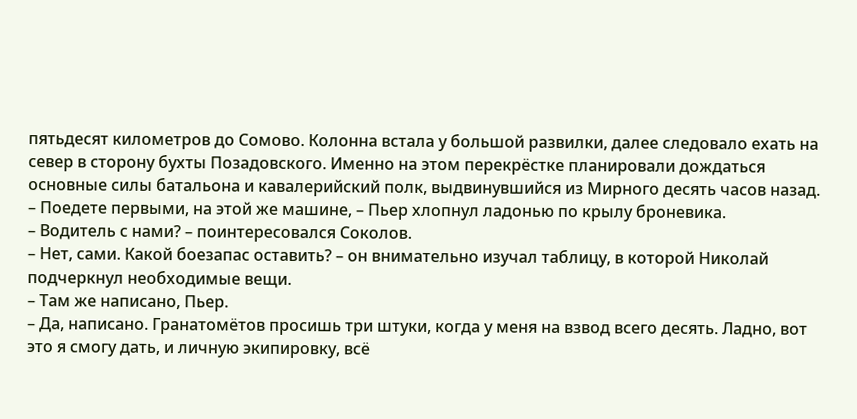пятьдесят километров до Сомово. Колонна встала у большой развилки, далее следовало ехать на север в сторону бухты Позадовского. Именно на этом перекрёстке планировали дождаться основные силы батальона и кавалерийский полк, выдвинувшийся из Мирного десять часов назад.
– Поедете первыми, на этой же машине, – Пьер хлопнул ладонью по крылу броневика.
– Водитель с нами? – поинтересовался Соколов.
– Нет, сами. Какой боезапас оставить? – он внимательно изучал таблицу, в которой Николай подчеркнул необходимые вещи.
– Там же написано, Пьер.
– Да, написано. Гранатомётов просишь три штуки, когда у меня на взвод всего десять. Ладно, вот это я смогу дать, и личную экипировку, всё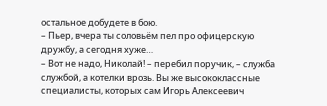остальное добудете в бою.
– Пьер, вчера ты соловьём пел про офицерскую дружбу, а сегодня хуже…
– Вот не надо, Николай! – перебил поручик, – служба службой, а котелки врозь. Вы же высококлассные специалисты, которых сам Игорь Алексеевич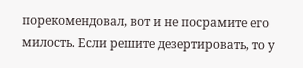порекомендовал, вот и не посрамите его милость. Если решите дезертировать, то у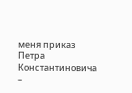меня приказ Петра Константиновича –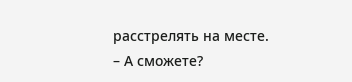расстрелять на месте.
– А сможете?